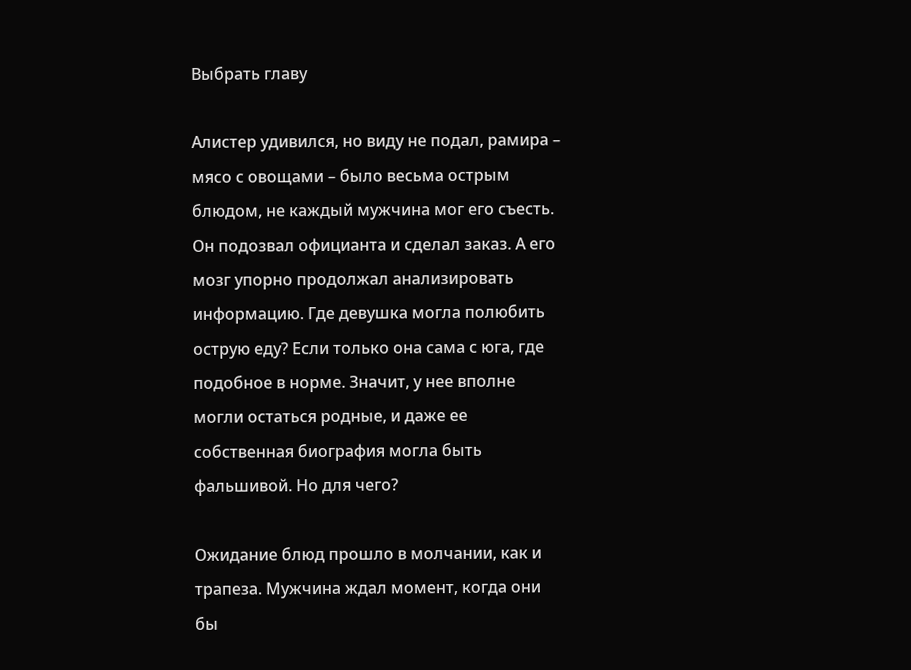Выбрать главу

Алистер удивился, но виду не подал, рамира – мясо с овощами – было весьма острым блюдом, не каждый мужчина мог его съесть. Он подозвал официанта и сделал заказ. А его мозг упорно продолжал анализировать информацию. Где девушка могла полюбить острую еду? Если только она сама с юга, где подобное в норме. Значит, у нее вполне могли остаться родные, и даже ее собственная биография могла быть фальшивой. Но для чего?

Ожидание блюд прошло в молчании, как и трапеза. Мужчина ждал момент, когда они бы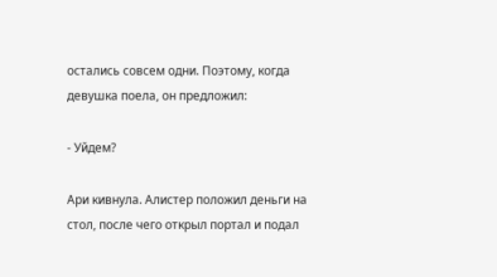остались совсем одни. Поэтому, когда девушка поела, он предложил:

- Уйдем?

Ари кивнула. Алистер положил деньги на стол, после чего открыл портал и подал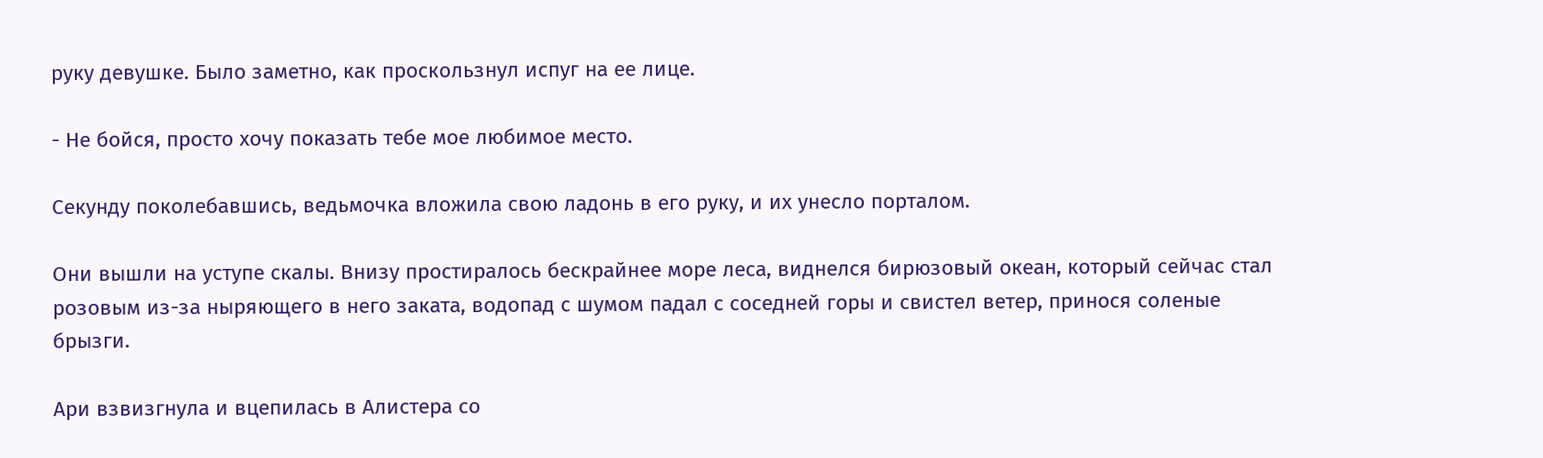руку девушке. Было заметно, как проскользнул испуг на ее лице.

- Не бойся, просто хочу показать тебе мое любимое место.

Секунду поколебавшись, ведьмочка вложила свою ладонь в его руку, и их унесло порталом.

Они вышли на уступе скалы. Внизу простиралось бескрайнее море леса, виднелся бирюзовый океан, который сейчас стал розовым из-за ныряющего в него заката, водопад с шумом падал с соседней горы и свистел ветер, принося соленые брызги.

Ари взвизгнула и вцепилась в Алистера со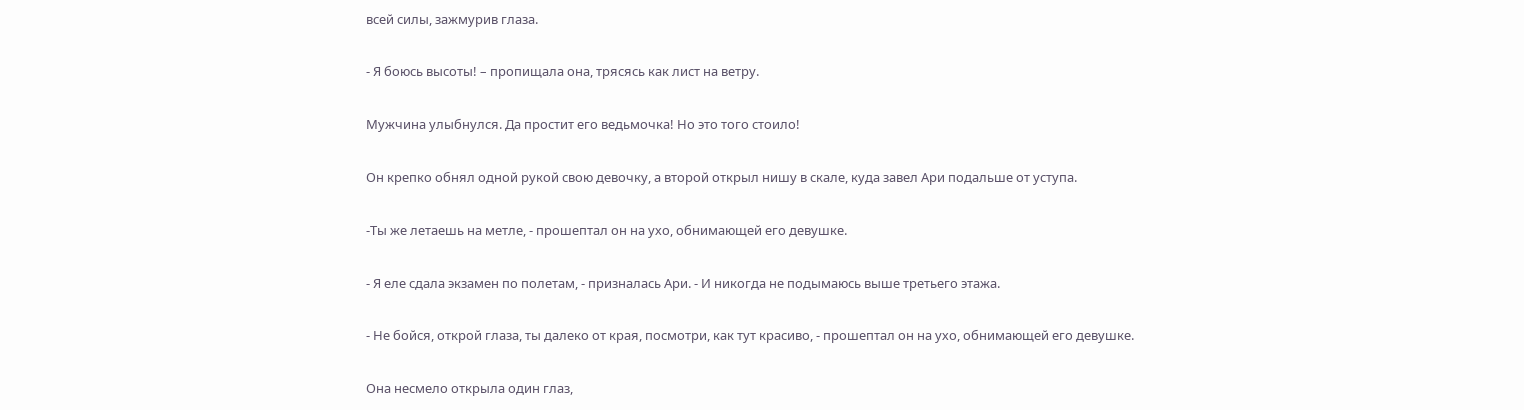всей силы, зажмурив глаза.

- Я боюсь высоты! – пропищала она, трясясь как лист на ветру.

Мужчина улыбнулся. Да простит его ведьмочка! Но это того стоило!

Он крепко обнял одной рукой свою девочку, а второй открыл нишу в скале, куда завел Ари подальше от уступа.

-Ты же летаешь на метле, - прошептал он на ухо, обнимающей его девушке.

- Я еле сдала экзамен по полетам, - призналась Ари. - И никогда не подымаюсь выше третьего этажа.

- Не бойся, открой глаза, ты далеко от края, посмотри, как тут красиво, - прошептал он на ухо, обнимающей его девушке.

Она несмело открыла один глаз,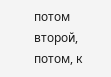потом второй, потом, к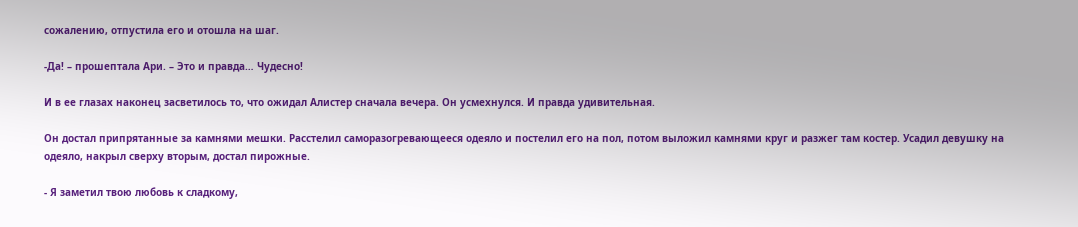сожалению, отпустила его и отошла на шаг.

-Да! – прошептала Ари. – Это и правда… Чудесно!

И в ее глазах наконец засветилось то, что ожидал Алистер сначала вечера. Он усмехнулся. И правда удивительная.

Он достал припрятанные за камнями мешки. Расстелил саморазогревающееся одеяло и постелил его на пол, потом выложил камнями круг и разжег там костер. Усадил девушку на одеяло, накрыл сверху вторым, достал пирожные.

- Я заметил твою любовь к сладкому,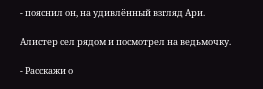- пояснил он, на удивлённый взгляд Ари.

Алистер сел рядом и посмотрел на ведьмочку.

- Расскажи о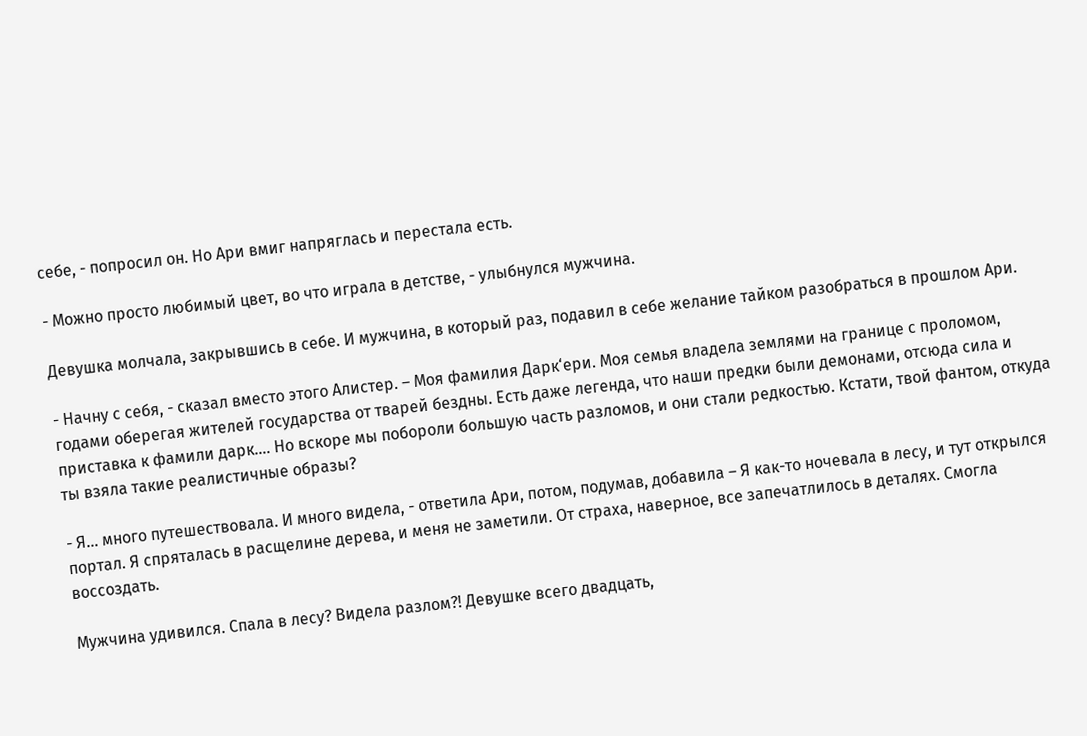себе, - попросил он. Но Ари вмиг напряглась и перестала есть.

- Можно просто любимый цвет, во что играла в детстве, - улыбнулся мужчина.

Девушка молчала, закрывшись в себе. И мужчина, в который раз, подавил в себе желание тайком разобраться в прошлом Ари.

- Начну с себя, - сказал вместо этого Алистер. – Моя фамилия Дарк‘ери. Моя семья владела землями на границе с проломом, годами оберегая жителей государства от тварей бездны. Есть даже легенда, что наши предки были демонами, отсюда сила и приставка к фамили дарк…. Но вскоре мы побороли большую часть разломов, и они стали редкостью. Кстати, твой фантом, откуда ты взяла такие реалистичные образы?

- Я… много путешествовала. И много видела, - ответила Ари, потом, подумав, добавила – Я как-то ночевала в лесу, и тут открылся портал. Я спряталась в расщелине дерева, и меня не заметили. От страха, наверное, все запечатлилось в деталях. Смогла воссоздать.

Мужчина удивился. Спала в лесу? Видела разлом?! Девушке всего двадцать,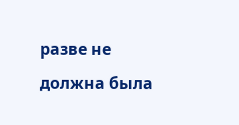разве не должна была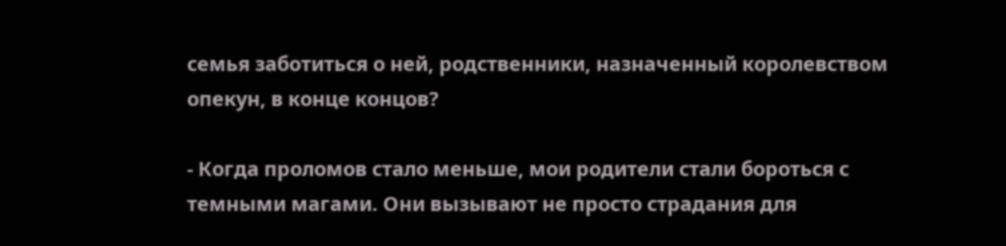семья заботиться о ней, родственники, назначенный королевством опекун, в конце концов?

- Когда проломов стало меньше, мои родители стали бороться с темными магами. Они вызывают не просто страдания для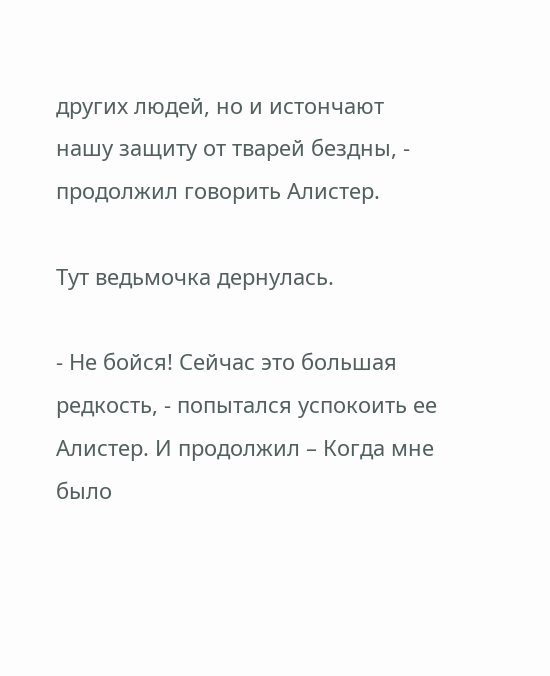других людей, но и истончают нашу защиту от тварей бездны, - продолжил говорить Алистер.

Тут ведьмочка дернулась.

- Не бойся! Сейчас это большая редкость, - попытался успокоить ее Алистер. И продолжил – Когда мне было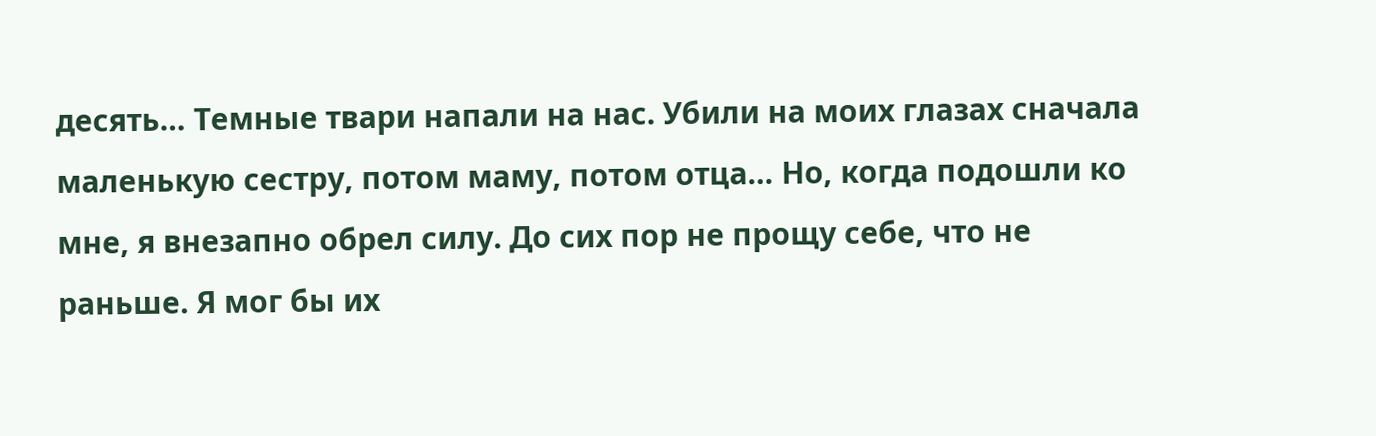десять… Темные твари напали на нас. Убили на моих глазах сначала маленькую сестру, потом маму, потом отца… Но, когда подошли ко мне, я внезапно обрел силу. До сих пор не прощу себе, что не раньше. Я мог бы их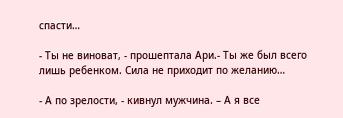спасти…

- Ты не виноват, - прошептала Ари.- Ты же был всего лишь ребенком. Сила не приходит по желанию…

- А по зрелости, - кивнул мужчина. – А я все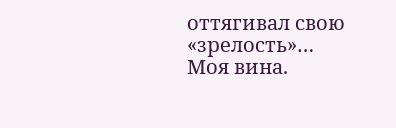оттягивал свою «зрелость»… Моя вина.